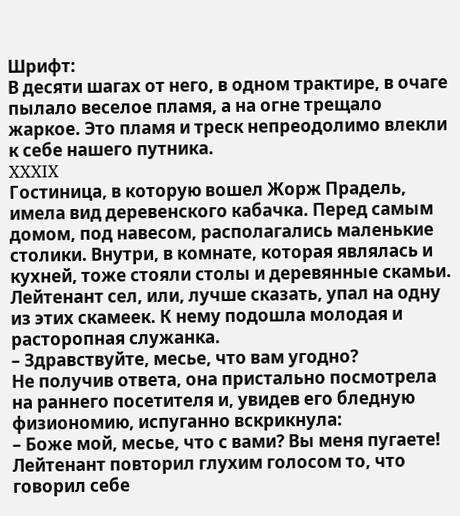Шрифт:
В десяти шагах от него, в одном трактире, в очаге пылало веселое пламя, а на огне трещало жаркое. Это пламя и треск непреодолимо влекли к себе нашего путника.
XXXIX
Гостиница, в которую вошел Жорж Прадель, имела вид деревенского кабачка. Перед самым домом, под навесом, располагались маленькие столики. Внутри, в комнате, которая являлась и кухней, тоже стояли столы и деревянные скамьи. Лейтенант сел, или, лучше сказать, упал на одну из этих скамеек. К нему подошла молодая и расторопная служанка.
– Здравствуйте, месье, что вам угодно?
Не получив ответа, она пристально посмотрела на раннего посетителя и, увидев его бледную физиономию, испуганно вскрикнула:
– Боже мой, месье, что с вами? Вы меня пугаете!
Лейтенант повторил глухим голосом то, что говорил себе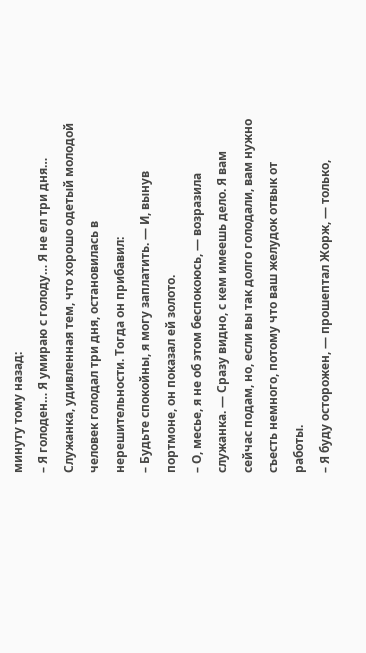минуту тому назад:
– Я голоден… Я умираю с голоду… Я не ел три дня…
Служанка, удивленная тем, что хорошо одетый молодой человек голодал три дня, остановилась в нерешительности. Тогда он прибавил:
– Будьте спокойны, я могу заплатить. — И, вынув портмоне, он показал ей золото.
– О, месье, я не об этом беспокоюсь, — возразила служанка. — Сразу видно, с кем имеешь дело. Я вам сейчас подам, но, если вы так долго голодали, вам нужно съесть немного, потому что ваш желудок отвык от работы.
– Я буду осторожен, — прошептал Жорж, — только,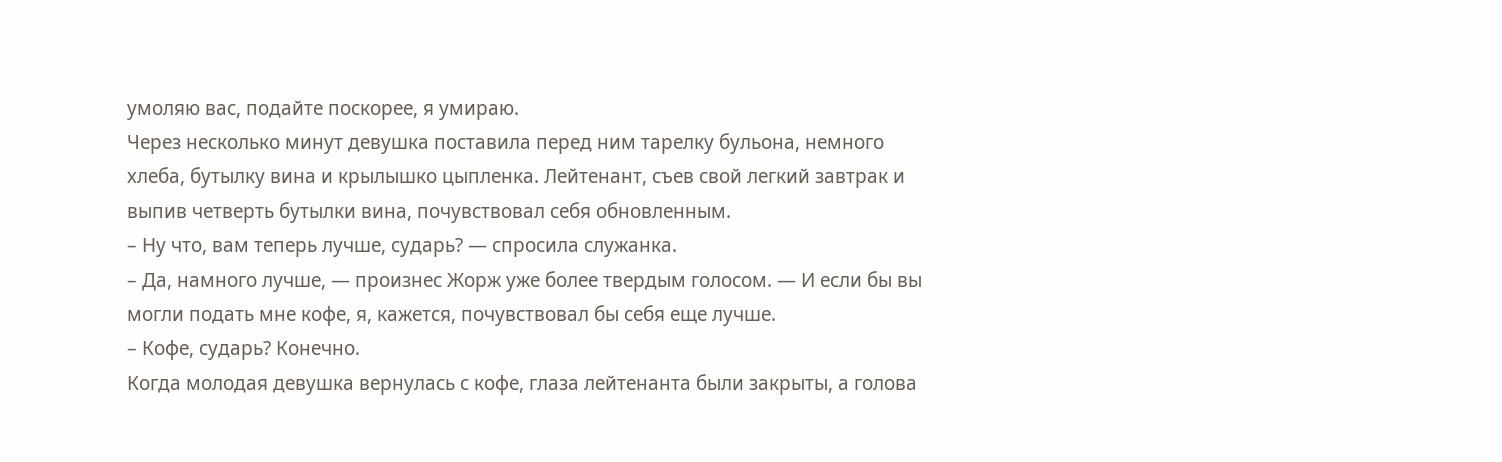умоляю вас, подайте поскорее, я умираю.
Через несколько минут девушка поставила перед ним тарелку бульона, немного хлеба, бутылку вина и крылышко цыпленка. Лейтенант, съев свой легкий завтрак и выпив четверть бутылки вина, почувствовал себя обновленным.
– Ну что, вам теперь лучше, сударь? — спросила служанка.
– Да, намного лучше, — произнес Жорж уже более твердым голосом. — И если бы вы могли подать мне кофе, я, кажется, почувствовал бы себя еще лучше.
– Кофе, сударь? Конечно.
Когда молодая девушка вернулась с кофе, глаза лейтенанта были закрыты, а голова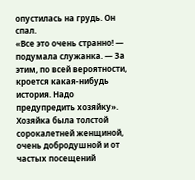опустилась на грудь. Он спал.
«Все это очень странно! — подумала служанка. — За этим, по всей вероятности, кроется какая-нибудь история. Надо предупредить хозяйку».
Хозяйка была толстой сорокалетней женщиной, очень добродушной и от частых посещений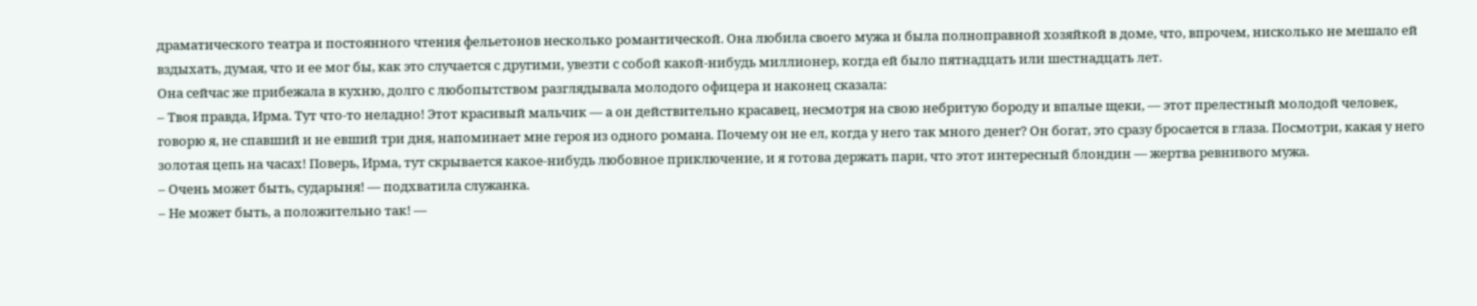драматического театра и постоянного чтения фельетонов несколько романтической. Она любила своего мужа и была полноправной хозяйкой в доме, что, впрочем, нисколько не мешало ей вздыхать, думая, что и ее мог бы, как это случается с другими, увезти с собой какой-нибудь миллионер, когда ей было пятнадцать или шестнадцать лет.
Она сейчас же прибежала в кухню, долго с любопытством разглядывала молодого офицера и наконец сказала:
– Твоя правда, Ирма. Тут что-то неладно! Этот красивый мальчик — а он действительно красавец, несмотря на свою небритую бороду и впалые щеки, — этот прелестный молодой человек, говорю я, не спавший и не евший три дня, напоминает мне героя из одного романа. Почему он не ел, когда у него так много денег? Он богат, это сразу бросается в глаза. Посмотри, какая у него золотая цепь на часах! Поверь, Ирма, тут скрывается какое-нибудь любовное приключение, и я готова держать пари, что этот интересный блондин — жертва ревнивого мужа.
– Очень может быть, сударыня! — подхватила служанка.
– Не может быть, а положительно так! —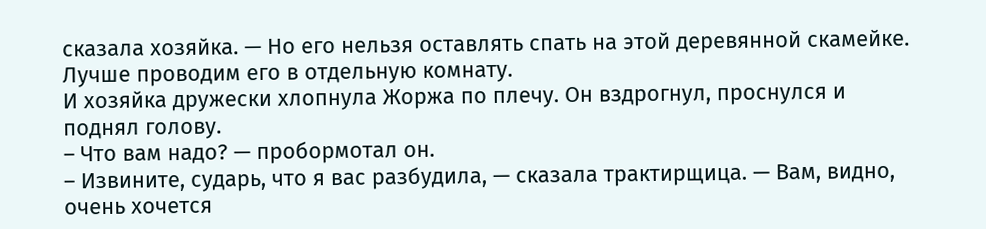сказала хозяйка. — Но его нельзя оставлять спать на этой деревянной скамейке. Лучше проводим его в отдельную комнату.
И хозяйка дружески хлопнула Жоржа по плечу. Он вздрогнул, проснулся и поднял голову.
– Что вам надо? — пробормотал он.
– Извините, сударь, что я вас разбудила, — сказала трактирщица. — Вам, видно, очень хочется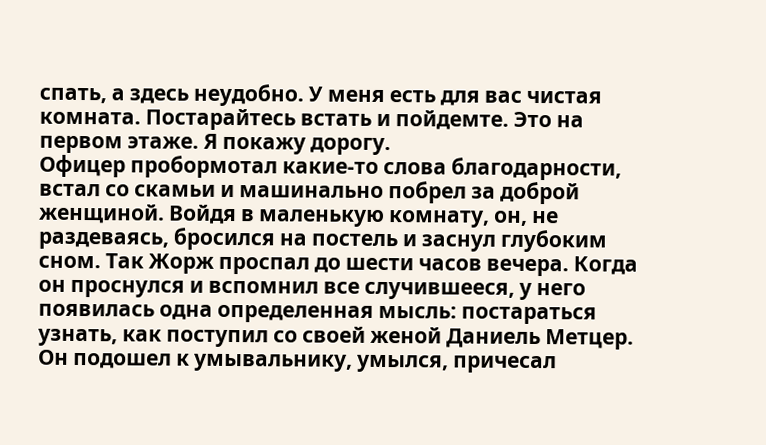спать, а здесь неудобно. У меня есть для вас чистая комната. Постарайтесь встать и пойдемте. Это на первом этаже. Я покажу дорогу.
Офицер пробормотал какие-то слова благодарности, встал со скамьи и машинально побрел за доброй женщиной. Войдя в маленькую комнату, он, не раздеваясь, бросился на постель и заснул глубоким сном. Так Жорж проспал до шести часов вечера. Когда он проснулся и вспомнил все случившееся, у него появилась одна определенная мысль: постараться узнать, как поступил со своей женой Даниель Метцер. Он подошел к умывальнику, умылся, причесал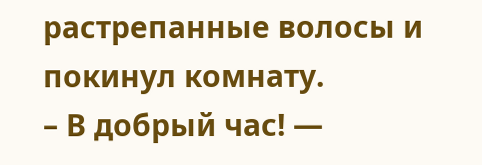растрепанные волосы и покинул комнату.
– В добрый час! —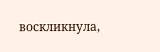воскликнула,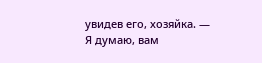увидев его, хозяйка. — Я думаю, вам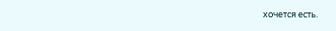хочется есть.